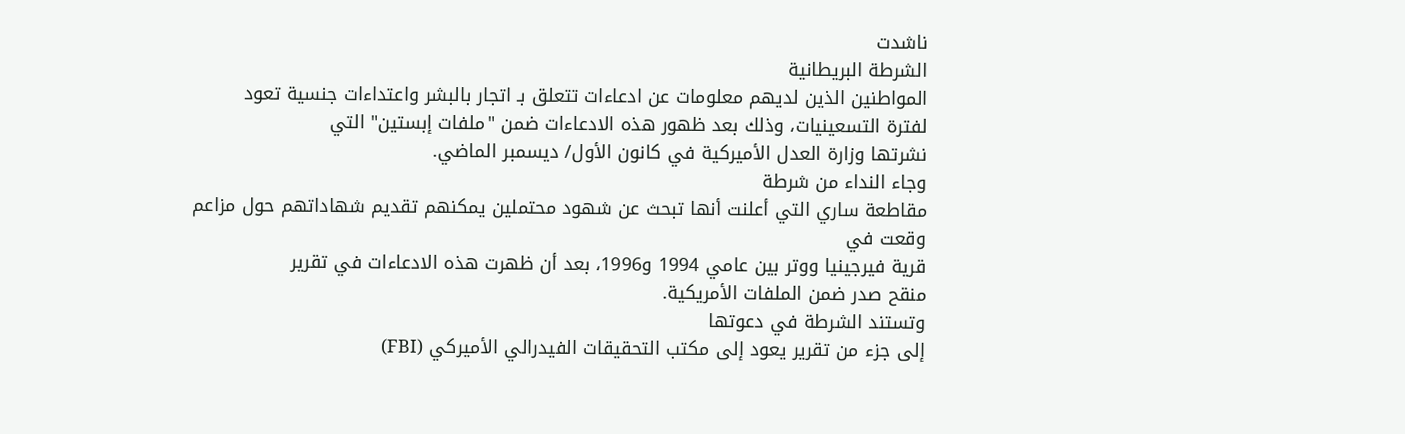ناشدت
الشرطة البريطانية
المواطنين الذين لديهم معلومات عن ادعاءات تتعلق بـ اتجار بالبشر واعتداءات جنسية تعود
لفترة التسعينيات، وذلك بعد ظهور هذه الادعاءات ضمن "ملفات إبستين" التي
نشرتها وزارة العدل الأميركية في كانون الأول/ ديسمبر الماضي.
وجاء النداء من شرطة
مقاطعة ساري التي أعلنت أنها تبحث عن شهود محتملين يمكنهم تقديم شهاداتهم حول مزاعم
وقعت في
قرية فيرجينيا ووتر بين عامي 1994 و1996، بعد أن ظهرت هذه الادعاءات في تقرير
منقح صدر ضمن الملفات الأمريكية.
وتستند الشرطة في دعوتها
إلى جزء من تقرير يعود إلى مكتب التحقيقات الفيدرالي الأميركي (FBI)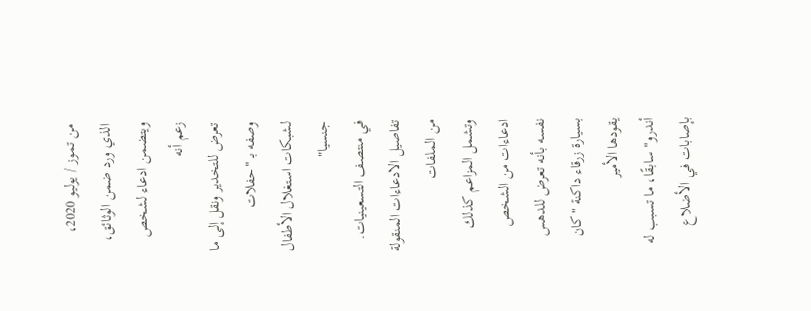من تموز / يوليو 2020، الذي ورد ضمن الوثائق، ويتضمن ادعاء لشخص زعم أنه
تعرض للتخدير ونقل إلى ما وصفه بـ "حفلات لشبكات استغلال الأطفال جنسيا"
في منتصف التسعينيات.
تفاصيل الادعاءات المنقولة
من الملفات
وتشمل المزاعم كذلك
ادعاءات من الشخص نفسه بأنه تعرض للدهس بسيارة زرقاء داكنة "كان يقودها الأمير
أندرو" سابقًا، ما تسبب له بإصابات في الأضلاع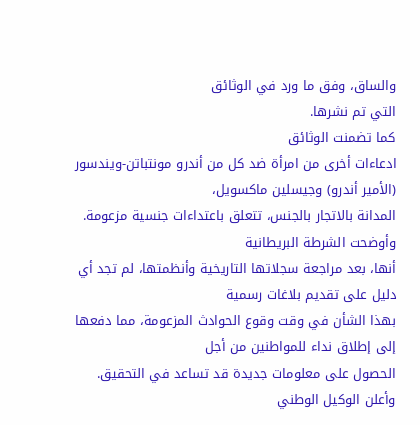والساق، وفق ما ورد في الوثائق
التي تم نشرها.
كما تضمنت الوثائق
ادعاءات أخرى من امرأة ضد كل من أندرو مونتباتن-ويندسور (الأمير أندرو) وجيسلين ماكسويل،
المدانة بالاتجار بالجنس، تتعلق باعتداءات جنسية مزعومة.
وأوضحت الشرطة البريطانية
أنها، بعد مراجعة سجلاتها التاريخية وأنظمتها، لم تجد أي دليل على تقديم بلاغات رسمية
بهذا الشأن في وقت وقوع الحوادث المزعومة، مما دفعها إلى إطلاق نداء للمواطنين من أجل
الحصول على معلومات جديدة قد تساعد في التحقيق.
وأعلن الوكيل الوطني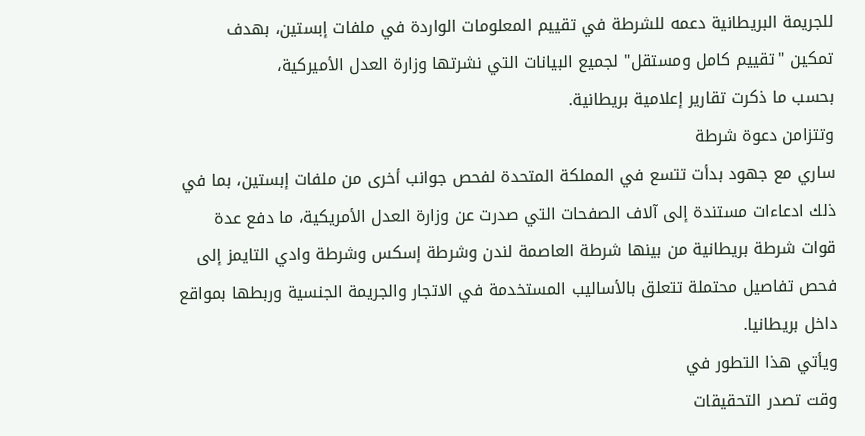للجريمة البريطانية دعمه للشرطة في تقييم المعلومات الواردة في ملفات إبستين، بهدف
تمكين "تقييم كامل ومستقل" لجميع البيانات التي نشرتها وزارة العدل الأميركية،
بحسب ما ذكرت تقارير إعلامية بريطانية.
وتتزامن دعوة شرطة
ساري مع جهود بدأت تتسع في المملكة المتحدة لفحص جوانب أخرى من ملفات إبستين، بما في
ذلك ادعاءات مستندة إلى آلاف الصفحات التي صدرت عن وزارة العدل الأمريكية، ما دفع عدة
قوات شرطة بريطانية من بينها شرطة العاصمة لندن وشرطة إسكس وشرطة وادي التايمز إلى
فحص تفاصيل محتملة تتعلق بالأساليب المستخدمة في الاتجار والجريمة الجنسية وربطها بمواقع
داخل بريطانيا.
ويأتي هذا التطور في
وقت تصدر التحقيقات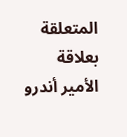المتعلقة بعلاقة الأمير أندرو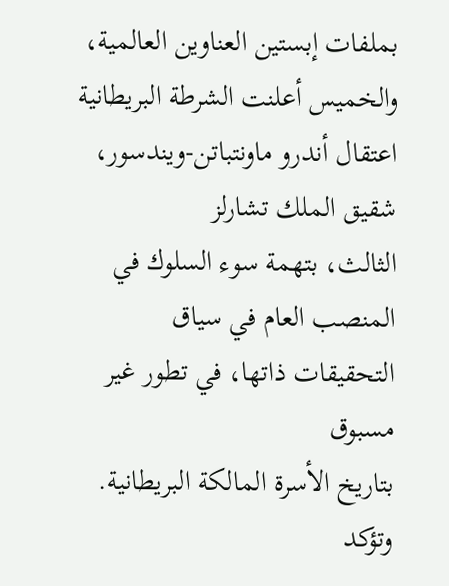بملفات إبستين العناوين العالمية،
والخميس أعلنت الشرطة البريطانية اعتقال أندرو ماونتباتن-ويندسور، شقيق الملك تشارلز
الثالث، بتهمة سوء السلوك في المنصب العام في سياق التحقيقات ذاتها، في تطور غير مسبوق
بتاريخ الأسرة المالكة البريطانية.
وتؤكد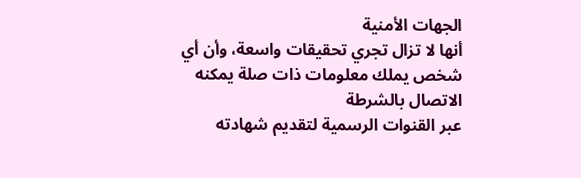الجهات الأمنية
أنها لا تزال تجري تحقيقات واسعة، وأن أي شخص يملك معلومات ذات صلة يمكنه الاتصال بالشرطة
عبر القنوات الرسمية لتقديم شهادته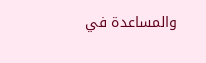والمساعدة في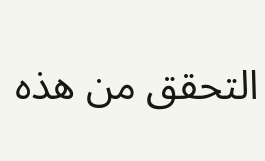التحقق من هذه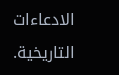الادعاءات التاريخية.